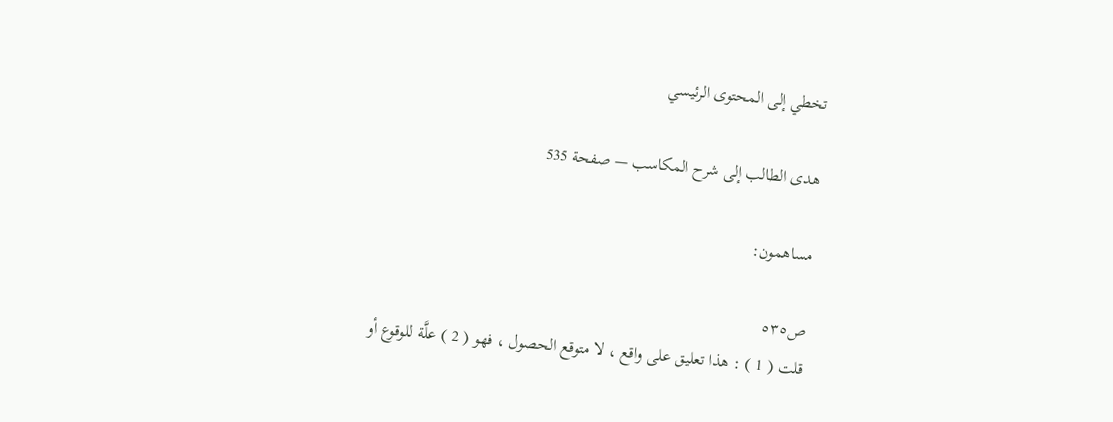تخطي إلى المحتوى الرئيسي

هدى الطالب إلى شرح المكاسب — صفحة 535

مساهمون:

ص٥٣٥
قلت ( 1 ) : هذا تعليق على واقع ، لا متوقع الحصول ، فهو ( 2 ) علَّة للوقوع أو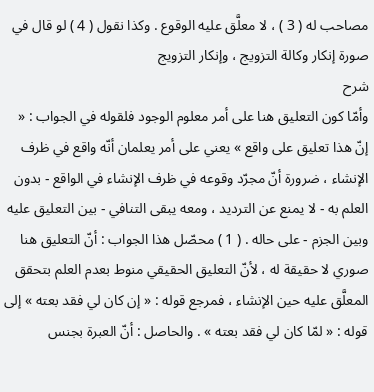مصاحب له ( 3 ) ، لا معلَّق عليه الوقوع . وكذا نقول ( 4 ) لو قال في صورة إنكار وكالة التزويج ، وإنكار التزويج
شرح
وأمّا كون التعليق هنا على أمر معلوم الوجود فلقوله في الجواب : « إنّ هذا تعليق على واقع » يعني على أمر يعلمان أنّه واقع في ظرف الإنشاء ، ضرورة أنّ مجرّد وقوعه في ظرف الإنشاء في الواقع - بدون العلم به - لا يمنع عن الترديد ، ومعه يبقى التنافي - بين التعليق عليه وبين الجزم - على حاله . ( 1 ) محصّل هذا الجواب : أنّ التعليق هنا صوري لا حقيقة له ، لأنّ التعليق الحقيقي منوط بعدم العلم بتحقق المعلَّق عليه حين الإنشاء ، فمرجع قوله : « إن كان لي فقد بعته » إلى قوله : « لمّا كان لي فقد بعته » . والحاصل : أنّ العبرة بجنس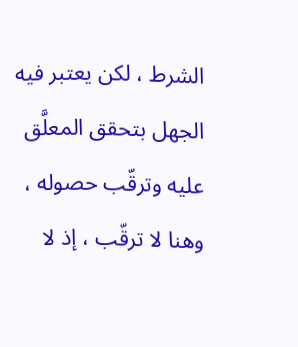الشرط ، لكن يعتبر فيه الجهل بتحقق المعلَّق عليه وترقّب حصوله ، وهنا لا ترقّب ، إذ لا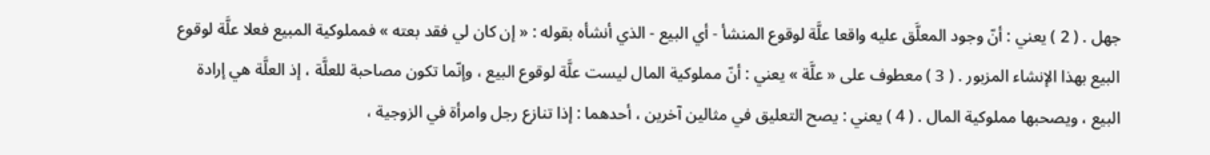جهل . ( 2 ) يعني : أنّ وجود المعلَّق عليه واقعا علَّة لوقوع المنشأ - أي البيع - الذي أنشأه بقوله : « إن كان لي فقد بعته » فمملوكية المبيع فعلا علَّة لوقوع البيع بهذا الإنشاء المزبور . ( 3 ) معطوف على « علَّة » يعني : أنّ مملوكية المال ليست علَّة لوقوع البيع ، وإنّما تكون مصاحبة للعلَّة ، إذ العلَّة هي إرادة البيع ، ويصحبها مملوكية المال . ( 4 ) يعني : يصح التعليق في مثالين آخرين ، أحدهما : إذا تنازع رجل وامرأة في الزوجية ،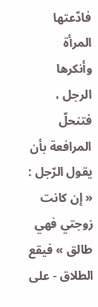فادّعتها المرأة وأنكرها الرجل ، فتنحلّ المرافعة بأن يقول الرّجل : « إن كانت زوجتي فهي طالق » فيقع الطلاق - على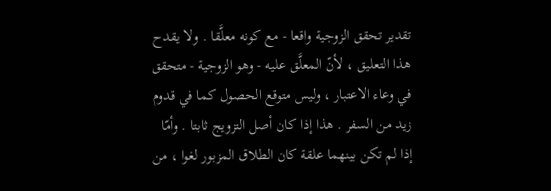تقدير تحقق الزوجية واقعا - مع كونه معلَّقا . ولا يقدح هذا التعليق ، لأنّ المعلَّق عليه - وهو الزوجية - متحقق في وعاء الاعتبار ، وليس متوقع الحصول كما في قدوم زيد من السفر . هذا إذا كان أصل التزويج ثابتا . وأمّا إذا لم تكن بينهما علقة كان الطلاق المزبور لغوا ، من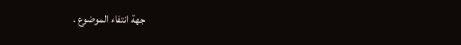جهة انتفاء الموضوع .